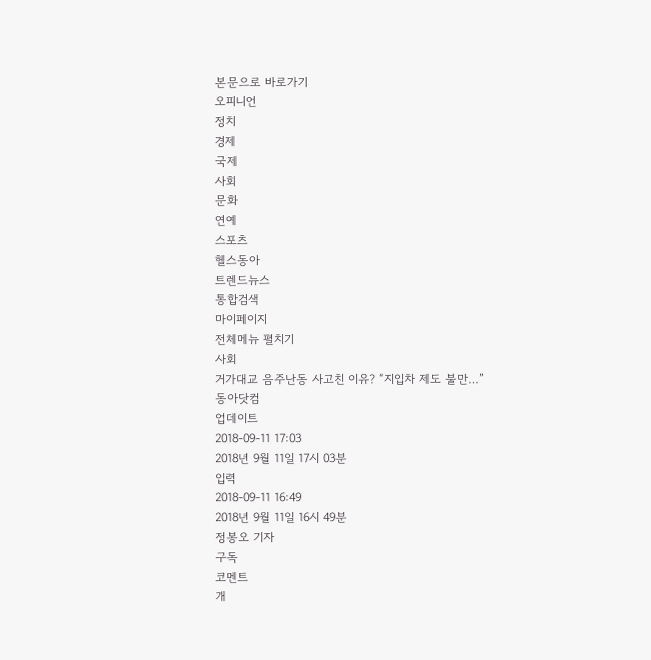본문으로 바로가기
오피니언
정치
경제
국제
사회
문화
연예
스포츠
헬스동아
트렌드뉴스
통합검색
마이페이지
전체메뉴 펼치기
사회
거가대교 음주난동 사고친 이유? “지입차 제도 불만…”
동아닷컴
업데이트
2018-09-11 17:03
2018년 9월 11일 17시 03분
입력
2018-09-11 16:49
2018년 9월 11일 16시 49분
정봉오 기자
구독
코멘트
개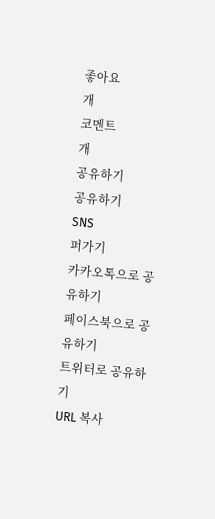좋아요
개
코멘트
개
공유하기
공유하기
SNS
퍼가기
카카오톡으로 공유하기
페이스북으로 공유하기
트위터로 공유하기
URL 복사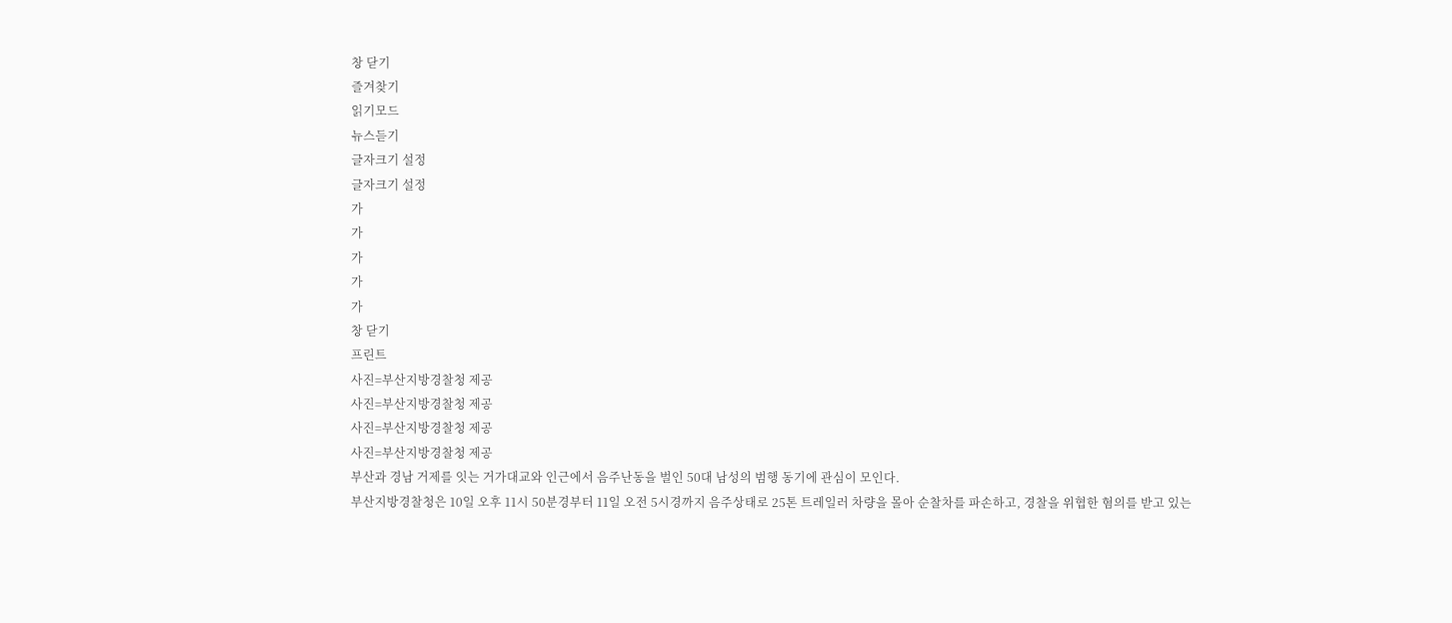창 닫기
즐겨찾기
읽기모드
뉴스듣기
글자크기 설정
글자크기 설정
가
가
가
가
가
창 닫기
프린트
사진=부산지방경찰청 제공
사진=부산지방경찰청 제공
사진=부산지방경찰청 제공
사진=부산지방경찰청 제공
부산과 경남 거제를 잇는 거가대교와 인근에서 음주난동을 벌인 50대 남성의 범행 동기에 관심이 모인다.
부산지방경찰청은 10일 오후 11시 50분경부터 11일 오전 5시경까지 음주상태로 25톤 트레일러 차량을 몰아 순찰차를 파손하고, 경찰을 위협한 혐의를 받고 있는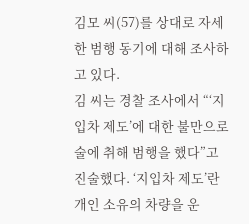김모 씨(57)를 상대로 자세한 범행 동기에 대해 조사하고 있다.
김 씨는 경찰 조사에서 “‘지입차 제도’에 대한 불만으로 술에 취해 범행을 했다”고 진술했다. ‘지입차 제도’란 개인 소유의 차량을 운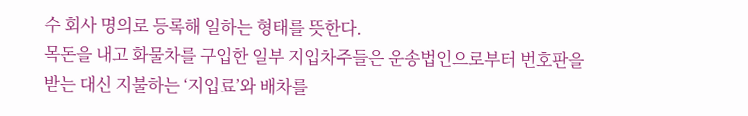수 회사 명의로 등록해 일하는 형태를 뜻한다.
목돈을 내고 화물차를 구입한 일부 지입차주들은 운송법인으로부터 번호판을 받는 대신 지불하는 ‘지입료’와 배차를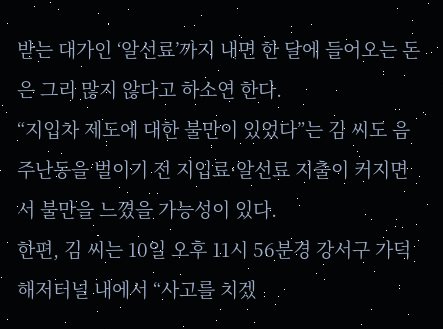받는 대가인 ‘알선료’까지 내면 한 달에 들어오는 돈은 그리 많지 않다고 하소연 한다.
“지입차 제도에 대한 불만이 있었다”는 김 씨도 음주난동을 벌이기 전 지입료·알선료 지출이 커지면서 불만을 느꼈을 가능성이 있다.
한편, 김 씨는 10일 오후 11시 56분경 강서구 가덕해저터널 내에서 “사고를 치겠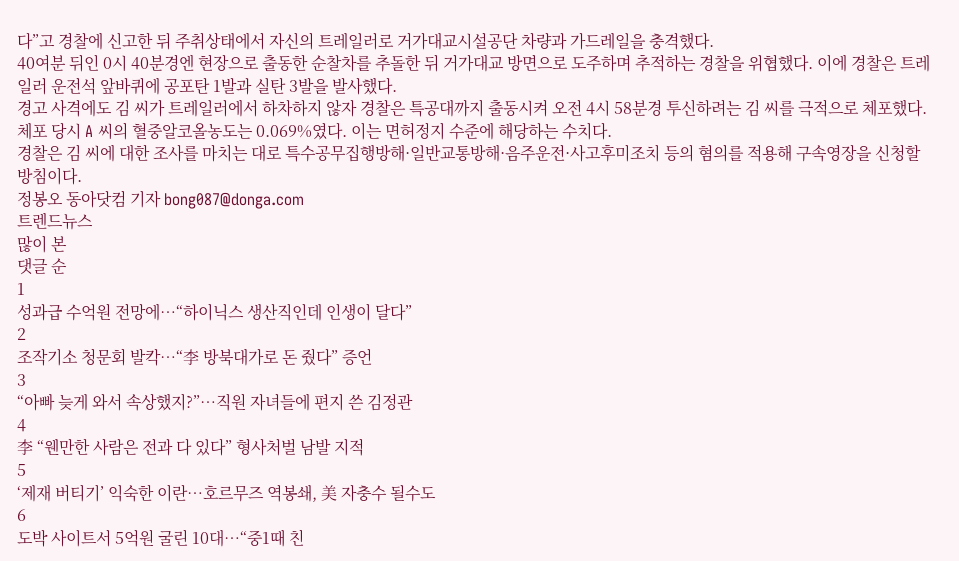다”고 경찰에 신고한 뒤 주취상태에서 자신의 트레일러로 거가대교시설공단 차량과 가드레일을 충격했다.
40여분 뒤인 0시 40분경엔 현장으로 출동한 순찰차를 추돌한 뒤 거가대교 방면으로 도주하며 추적하는 경찰을 위협했다. 이에 경찰은 트레일러 운전석 앞바퀴에 공포탄 1발과 실탄 3발을 발사했다.
경고 사격에도 김 씨가 트레일러에서 하차하지 않자 경찰은 특공대까지 출동시켜 오전 4시 58분경 투신하려는 김 씨를 극적으로 체포했다.
체포 당시 A 씨의 혈중알코올농도는 0.069%였다. 이는 면허정지 수준에 해당하는 수치다.
경찰은 김 씨에 대한 조사를 마치는 대로 특수공무집행방해·일반교통방해·음주운전·사고후미조치 등의 혐의를 적용해 구속영장을 신청할 방침이다.
정봉오 동아닷컴 기자 bong087@donga.com
트렌드뉴스
많이 본
댓글 순
1
성과급 수억원 전망에…“하이닉스 생산직인데 인생이 달다”
2
조작기소 청문회 발칵…“李 방북대가로 돈 줬다” 증언
3
“아빠 늦게 와서 속상했지?”…직원 자녀들에 편지 쓴 김정관
4
李 “웬만한 사람은 전과 다 있다” 형사처벌 남발 지적
5
‘제재 버티기’ 익숙한 이란…호르무즈 역봉쇄, 美 자충수 될수도
6
도박 사이트서 5억원 굴린 10대…“중1때 친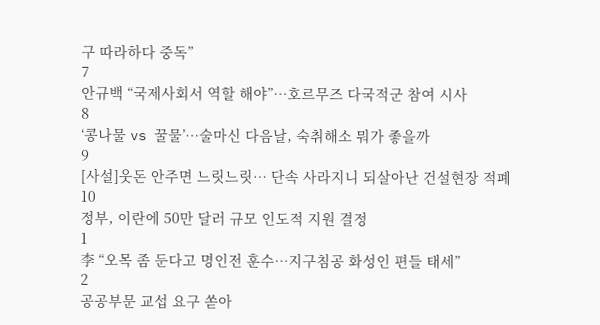구 따라하다 중독”
7
안규백 “국제사회서 역할 해야”…호르무즈 다국적군 참여 시사
8
‘콩나물 vs 꿀물’…술마신 다음날, 숙취해소 뭐가 좋을까
9
[사설]웃돈 안주면 느릿느릿… 단속 사라지니 되살아난 건설현장 적폐
10
정부, 이란에 50만 달러 규모 인도적 지원 결정
1
李 “오목 좀 둔다고 명인전 훈수…지구침공 화성인 편들 태세”
2
공공부문 교섭 요구 쏟아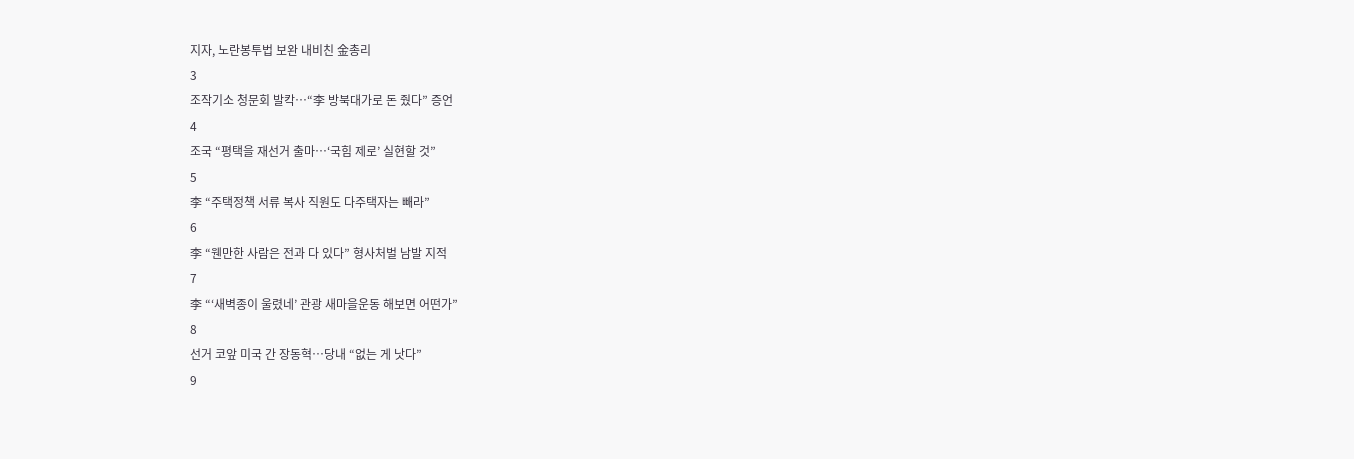지자, 노란봉투법 보완 내비친 金총리
3
조작기소 청문회 발칵…“李 방북대가로 돈 줬다” 증언
4
조국 “평택을 재선거 출마…‘국힘 제로’ 실현할 것”
5
李 “주택정책 서류 복사 직원도 다주택자는 빼라”
6
李 “웬만한 사람은 전과 다 있다” 형사처벌 남발 지적
7
李 “‘새벽종이 울렸네’ 관광 새마을운동 해보면 어떤가”
8
선거 코앞 미국 간 장동혁…당내 “없는 게 낫다”
9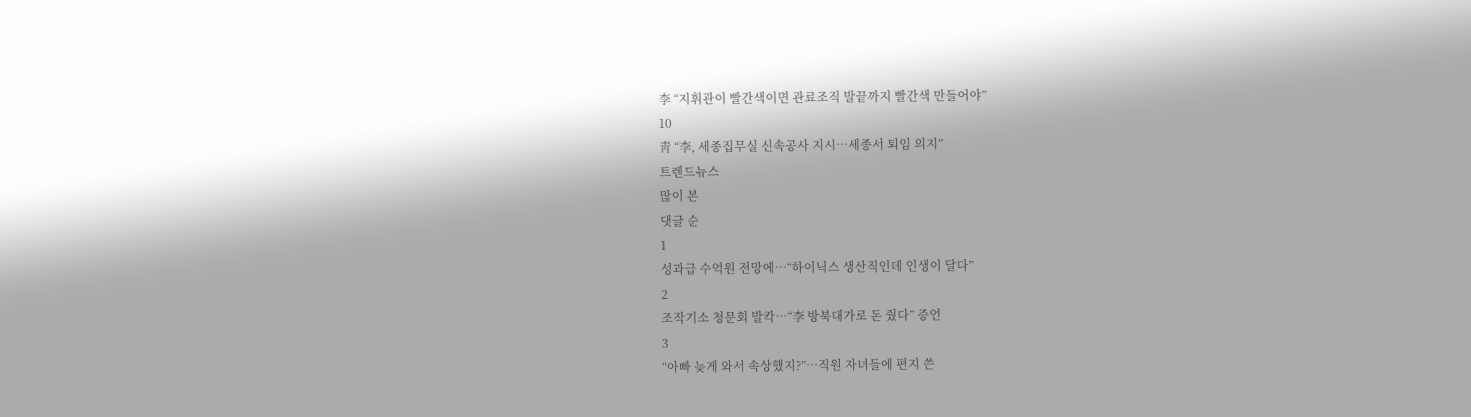李 “지휘관이 빨간색이면 관료조직 발끝까지 빨간색 만들어야”
10
靑 “李, 세종집무실 신속공사 지시…세종서 퇴임 의지”
트렌드뉴스
많이 본
댓글 순
1
성과급 수억원 전망에…“하이닉스 생산직인데 인생이 달다”
2
조작기소 청문회 발칵…“李 방북대가로 돈 줬다” 증언
3
“아빠 늦게 와서 속상했지?”…직원 자녀들에 편지 쓴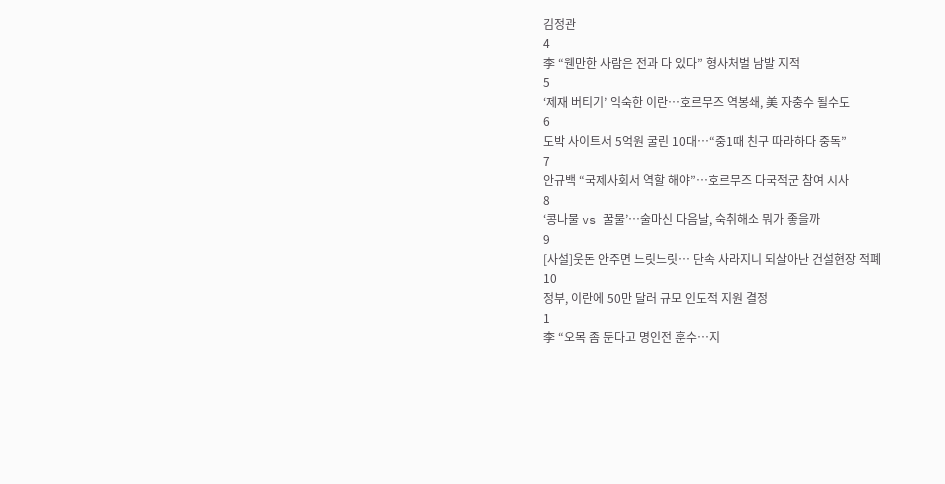김정관
4
李 “웬만한 사람은 전과 다 있다” 형사처벌 남발 지적
5
‘제재 버티기’ 익숙한 이란…호르무즈 역봉쇄, 美 자충수 될수도
6
도박 사이트서 5억원 굴린 10대…“중1때 친구 따라하다 중독”
7
안규백 “국제사회서 역할 해야”…호르무즈 다국적군 참여 시사
8
‘콩나물 vs 꿀물’…술마신 다음날, 숙취해소 뭐가 좋을까
9
[사설]웃돈 안주면 느릿느릿… 단속 사라지니 되살아난 건설현장 적폐
10
정부, 이란에 50만 달러 규모 인도적 지원 결정
1
李 “오목 좀 둔다고 명인전 훈수…지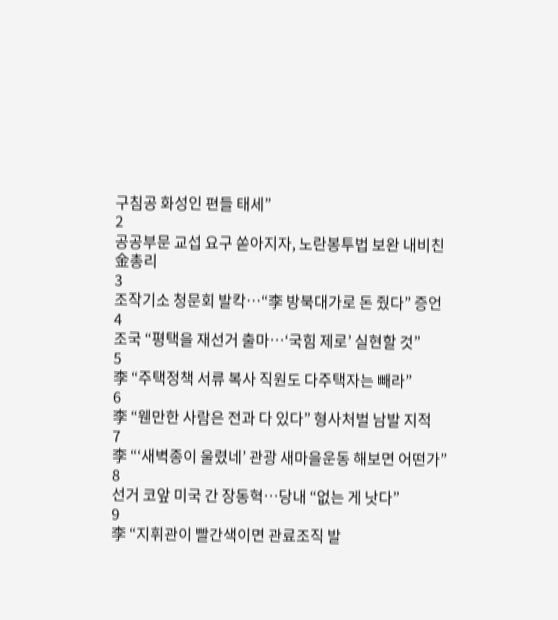구침공 화성인 편들 태세”
2
공공부문 교섭 요구 쏟아지자, 노란봉투법 보완 내비친 金총리
3
조작기소 청문회 발칵…“李 방북대가로 돈 줬다” 증언
4
조국 “평택을 재선거 출마…‘국힘 제로’ 실현할 것”
5
李 “주택정책 서류 복사 직원도 다주택자는 빼라”
6
李 “웬만한 사람은 전과 다 있다” 형사처벌 남발 지적
7
李 “‘새벽종이 울렸네’ 관광 새마을운동 해보면 어떤가”
8
선거 코앞 미국 간 장동혁…당내 “없는 게 낫다”
9
李 “지휘관이 빨간색이면 관료조직 발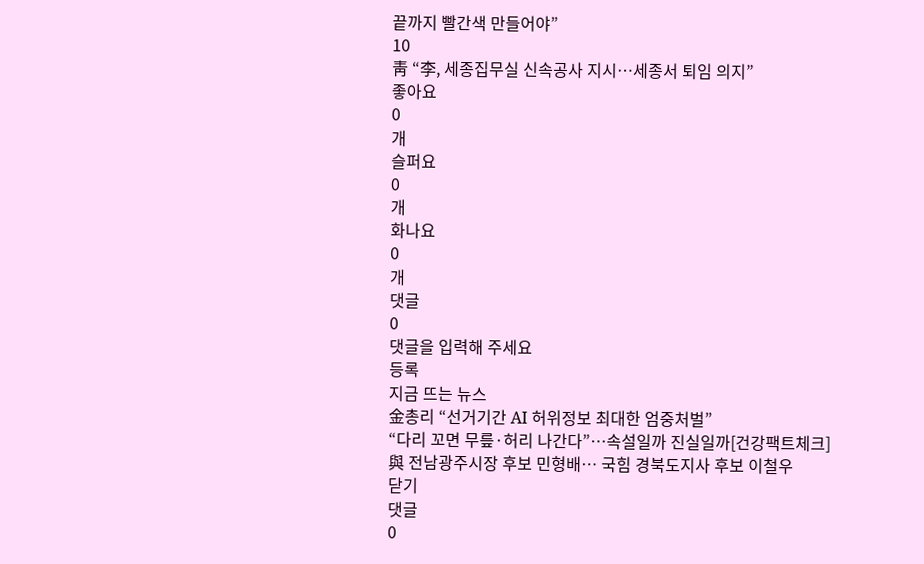끝까지 빨간색 만들어야”
10
靑 “李, 세종집무실 신속공사 지시…세종서 퇴임 의지”
좋아요
0
개
슬퍼요
0
개
화나요
0
개
댓글
0
댓글을 입력해 주세요
등록
지금 뜨는 뉴스
金총리 “선거기간 AI 허위정보 최대한 엄중처벌”
“다리 꼬면 무릎·허리 나간다”…속설일까 진실일까[건강팩트체크]
與 전남광주시장 후보 민형배… 국힘 경북도지사 후보 이철우
닫기
댓글
0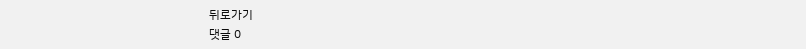뒤로가기
댓글 0